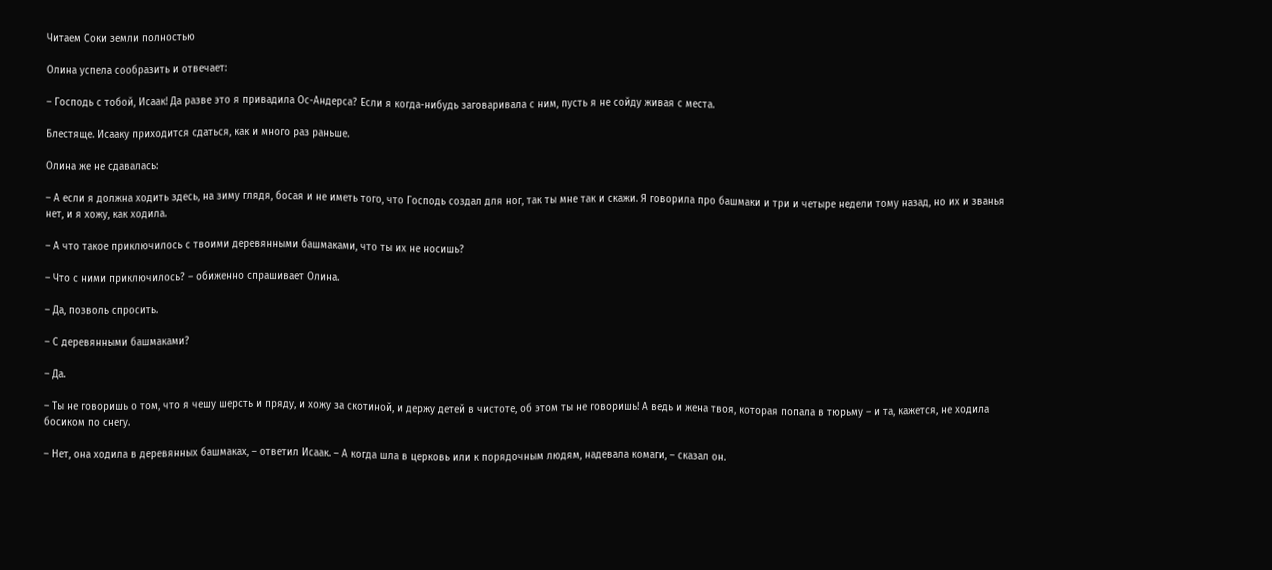Читаем Соки земли полностью

Олина успела сообразить и отвечает:

– Господь с тобой, Исаак! Да разве это я привадила Ос-Андерса? Если я когда-нибудь заговаривала с ним, пусть я не сойду живая с места.

Блестяще. Исааку приходится сдаться, как и много раз раньше.

Олина же не сдавалась:

– А если я должна ходить здесь, на зиму глядя, босая и не иметь того, что Господь создал для ног, так ты мне так и скажи. Я говорила про башмаки и три и четыре недели тому назад, но их и званья нет, и я хожу, как ходила.

– А что такое приключилось с твоими деревянными башмаками, что ты их не носишь?

– Что с ними приключилось? – обиженно спрашивает Олина.

– Да, позволь спросить.

– С деревянными башмаками?

– Да.

– Ты не говоришь о том, что я чешу шерсть и пряду, и хожу за скотиной, и держу детей в чистоте, об этом ты не говоришь! А ведь и жена твоя, которая попала в тюрьму – и та, кажется, не ходила босиком по снегу.

– Нет, она ходила в деревянных башмаках, – ответил Исаак. – А когда шла в церковь или к порядочным людям, надевала комаги, – сказал он.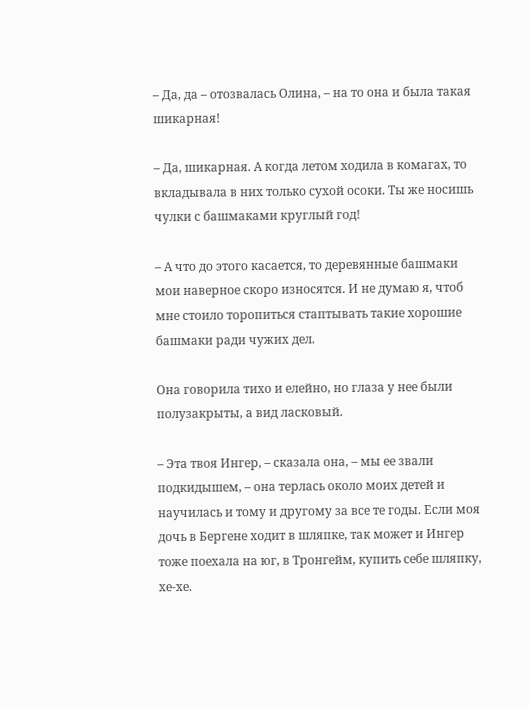– Да, да – отозвалась Олина, – на то она и была такая шикарная!

– Да, шикарная. А когда летом ходила в комагах, то вкладывала в них только сухой осоки. Ты же носишь чулки с башмаками круглый год!

– А что до этого касается, то деревянные башмаки мои наверное скоро износятся. И не думаю я, чтоб мне стоило торопиться стаптывать такие хорошие башмаки ради чужих дел.

Она говорила тихо и елейно, но глаза у нее были полузакрыты, а вид ласковый.

– Эта твоя Ингер, – сказала она, – мы ее звали подкидышем, – она терлась около моих детей и научилась и тому и другому за все те годы. Если моя дочь в Бергене ходит в шляпке, так может и Ингер тоже поехала на юг, в Тронгейм, купить себе шляпку, хе-хе.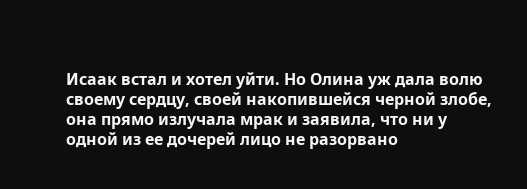Исаак встал и хотел уйти. Но Олина уж дала волю своему сердцу, своей накопившейся черной злобе, она прямо излучала мрак и заявила, что ни у одной из ее дочерей лицо не разорвано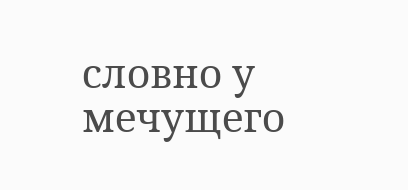словно у мечущего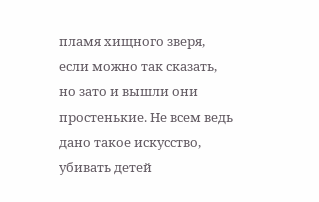пламя хищного зверя, если можно так сказать, но зато и вышли они простенькие. Не всем ведь дано такое искусство, убивать детей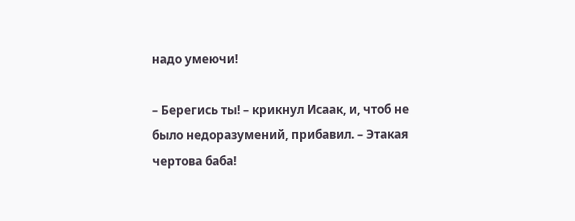надо умеючи!

– Берегись ты! – крикнул Исаак, и, чтоб не было недоразумений, прибавил. – Этакая чертова баба!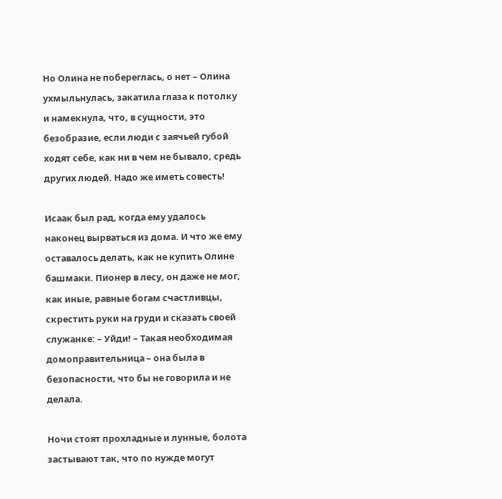Но Олина не побереглась, о нет – Олина ухмыльнулась, закатила глаза к потолку и намекнула, что, в сущности, это безобразие, если люди с заячьей губой ходят себе, как ни в чем не бывало, средь других людей. Надо же иметь совесть!

Исаак был рад, когда ему удалось наконец вырваться из дома. И что же ему оставалось делать, как не купить Олине башмаки. Пионер в лесу, он даже не мог, как иные, равные богам счастливцы, скрестить руки на груди и сказать своей служанке: – Уйди! – Такая необходимая домоправительница – она была в безопасности, что бы не говорила и не делала.

Ночи стоят прохладные и лунные, болота застывают так, что по нужде могут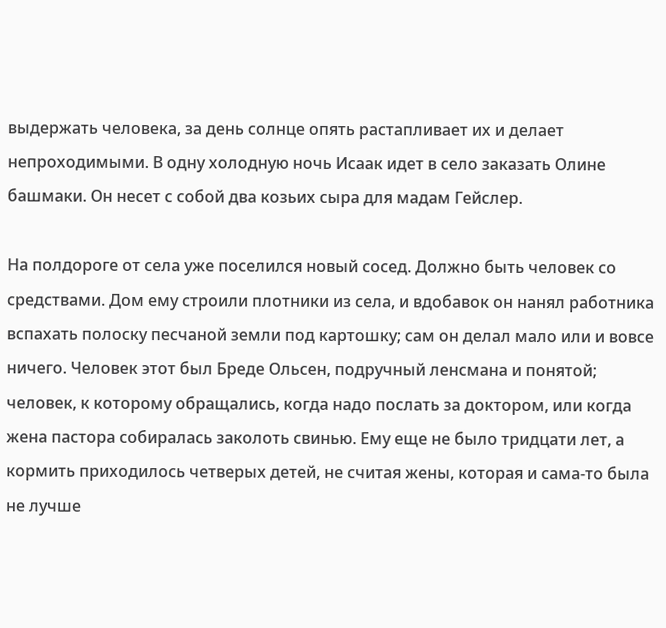выдержать человека, за день солнце опять растапливает их и делает непроходимыми. В одну холодную ночь Исаак идет в село заказать Олине башмаки. Он несет с собой два козьих сыра для мадам Гейслер.

На полдороге от села уже поселился новый сосед. Должно быть человек со средствами. Дом ему строили плотники из села, и вдобавок он нанял работника вспахать полоску песчаной земли под картошку; сам он делал мало или и вовсе ничего. Человек этот был Бреде Ольсен, подручный ленсмана и понятой; человек, к которому обращались, когда надо послать за доктором, или когда жена пастора собиралась заколоть свинью. Ему еще не было тридцати лет, а кормить приходилось четверых детей, не считая жены, которая и сама-то была не лучше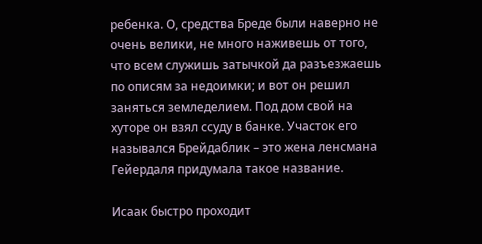ребенка. О, средства Бреде были наверно не очень велики, не много наживешь от того, что всем служишь затычкой да разъезжаешь по описям за недоимки; и вот он решил заняться земледелием. Под дом свой на хуторе он взял ссуду в банке. Участок его назывался Брейдаблик – это жена ленсмана Гейердаля придумала такое название.

Исаак быстро проходит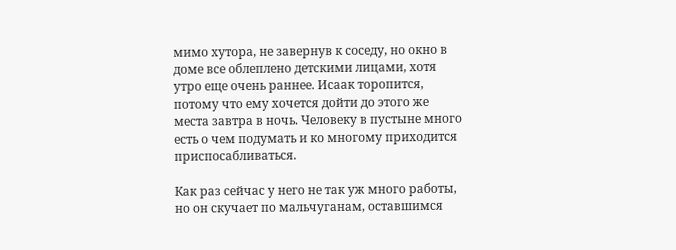мимо хутора, не завернув к соседу, но окно в доме все облеплено детскими лицами, хотя утро еще очень раннее. Исаак торопится, потому что ему хочется дойти до этого же места завтра в ночь. Человеку в пустыне много есть о чем подумать и ко многому приходится приспосабливаться.

Как раз сейчас у него не так уж много работы, но он скучает по мальчуганам, оставшимся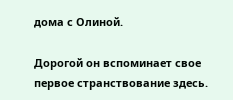дома с Олиной.

Дорогой он вспоминает свое первое странствование здесь.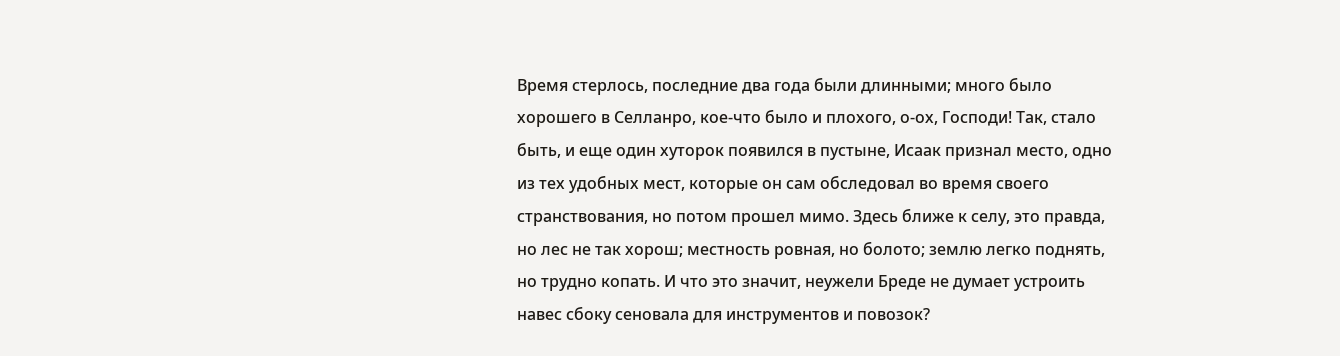Время стерлось, последние два года были длинными; много было хорошего в Селланро, кое-что было и плохого, о-ох, Господи! Так, стало быть, и еще один хуторок появился в пустыне, Исаак признал место, одно из тех удобных мест, которые он сам обследовал во время своего странствования, но потом прошел мимо. Здесь ближе к селу, это правда, но лес не так хорош; местность ровная, но болото; землю легко поднять, но трудно копать. И что это значит, неужели Бреде не думает устроить навес сбоку сеновала для инструментов и повозок?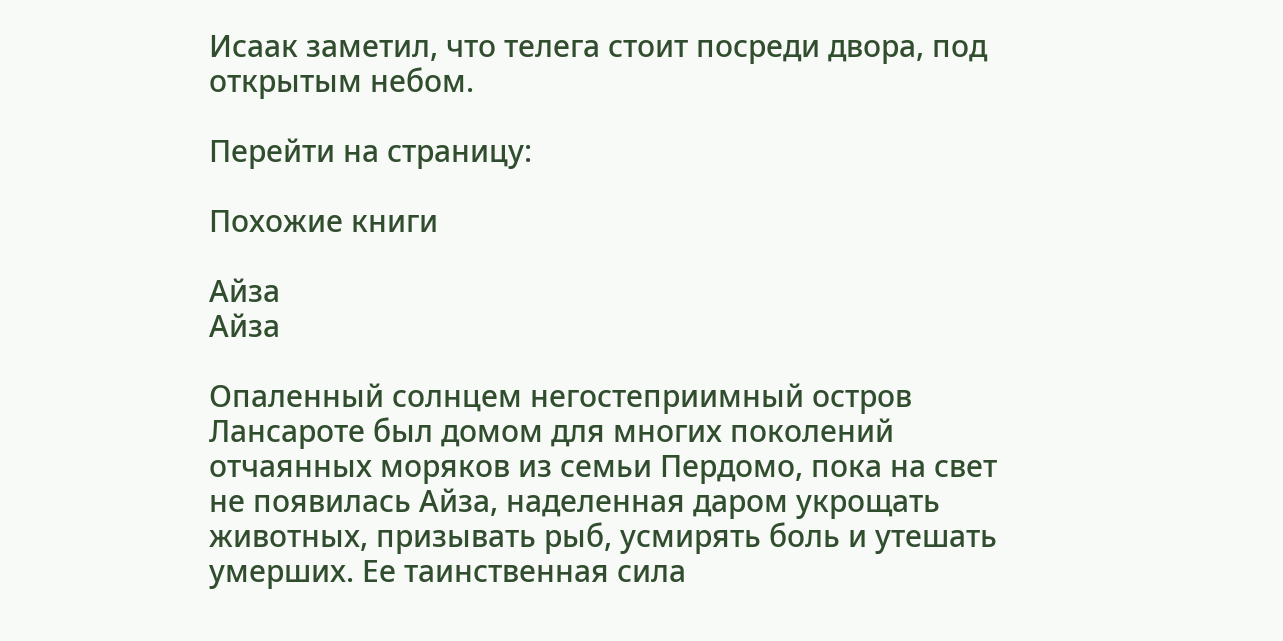Исаак заметил, что телега стоит посреди двора, под открытым небом.

Перейти на страницу:

Похожие книги

Айза
Айза

Опаленный солнцем негостеприимный остров Лансароте был домом для многих поколений отчаянных моряков из семьи Пердомо, пока на свет не появилась Айза, наделенная даром укрощать животных, призывать рыб, усмирять боль и утешать умерших. Ее таинственная сила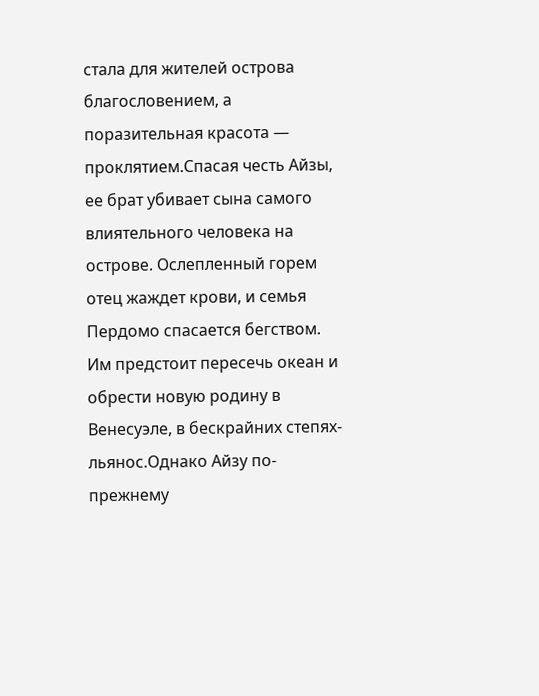стала для жителей острова благословением, а поразительная красота — проклятием.Спасая честь Айзы, ее брат убивает сына самого влиятельного человека на острове. Ослепленный горем отец жаждет крови, и семья Пердомо спасается бегством. Им предстоит пересечь океан и обрести новую родину в Венесуэле, в бескрайних степях-льянос.Однако Айзу по-прежнему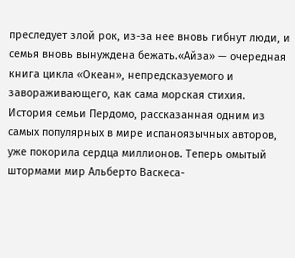преследует злой рок, из-за нее вновь гибнут люди, и семья вновь вынуждена бежать.«Айза» — очередная книга цикла «Океан», непредсказуемого и завораживающего, как сама морская стихия. История семьи Пердомо, рассказанная одним из самых популярных в мире испаноязычных авторов, уже покорила сердца миллионов. Теперь омытый штормами мир Альберто Васкеса-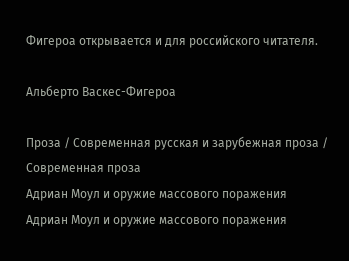Фигероа открывается и для российского читателя.

Альберто Васкес-Фигероа

Проза / Современная русская и зарубежная проза / Современная проза
Адриан Моул и оружие массового поражения
Адриан Моул и оружие массового поражения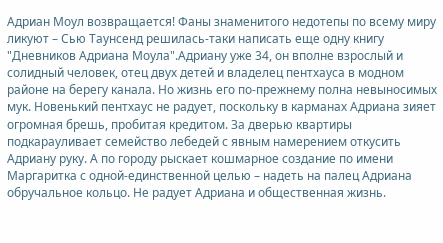Адриан Моул возвращается! Фаны знаменитого недотепы по всему миру ликуют – Сью Таунсенд решилась-таки написать еще одну книгу "Дневников Адриана Моула".Адриану уже 34, он вполне взрослый и солидный человек, отец двух детей и владелец пентхауса в модном районе на берегу канала. Но жизнь его по-прежнему полна невыносимых мук. Новенький пентхаус не радует, поскольку в карманах Адриана зияет огромная брешь, пробитая кредитом. За дверью квартиры подкарауливает семейство лебедей с явным намерением откусить Адриану руку. А по городу рыскает кошмарное создание по имени Маргаритка с одной-единственной целью – надеть на палец Адриана обручальное кольцо. Не радует Адриана и общественная жизнь.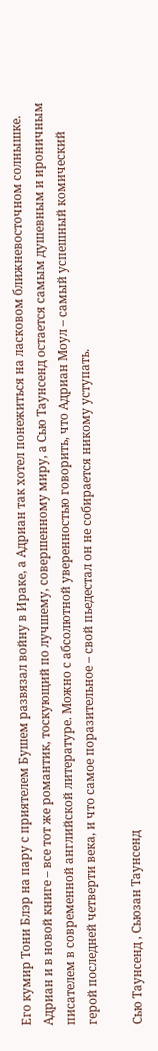Его кумир Тони Блэр на пару с приятелем Бушем развязал войну в Ираке, а Адриан так хотел понежиться на ласковом ближневосточном солнышке. Адриан и в новой книге – все тот же романтик, тоскующий по лучшему, совершенному миру, а Сью Таунсенд остается самым душевным и ироничным писателем в современной английской литературе. Можно с абсолютной уверенностью говорить, что Адриан Моул – самый успешный комический герой последней четверти века, и что самое поразительное – свой пьедестал он не собирается никому уступать.

Сью Таунсенд , Сьюзан Таунсенд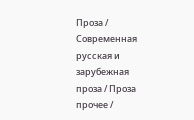Проза / Современная русская и зарубежная проза / Проза прочее /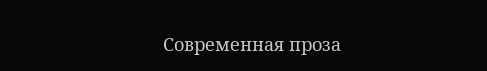Современная проза